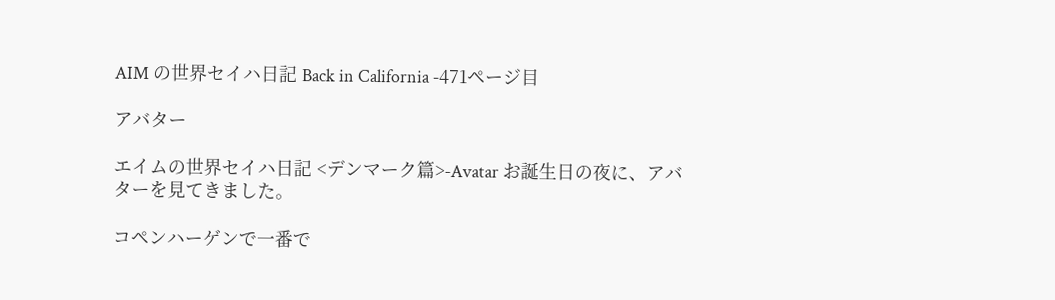AIM の世界セイハ日記 Back in California -471ページ目

アバター

エイムの世界セイハ日記 <デンマーク篇>-Avatar お誕生日の夜に、アバターを見てきました。

コペンハーゲンで一番で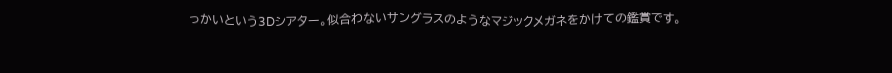っかいという3Dシアター。似合わないサングラスのようなマジックメガネをかけての鑑賞です。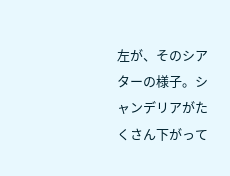左が、そのシアターの様子。シャンデリアがたくさん下がって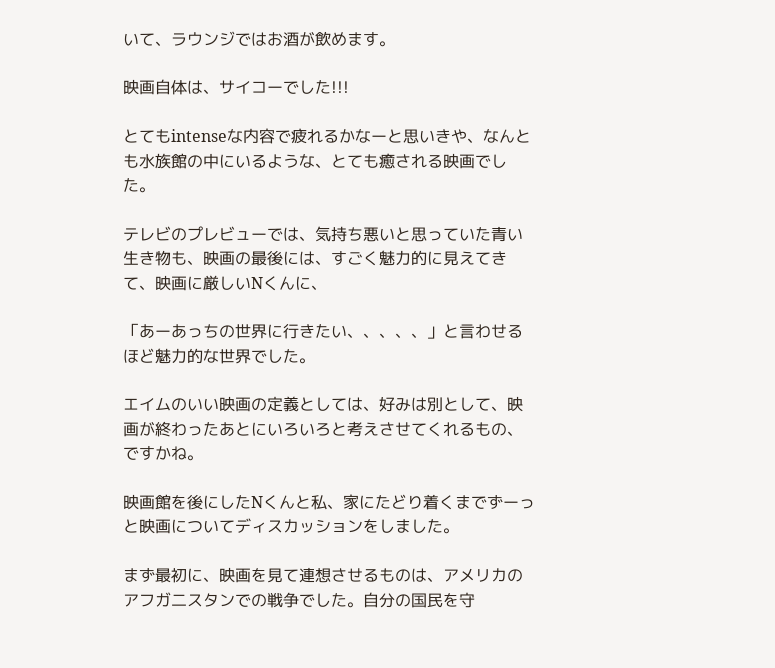いて、ラウンジではお酒が飲めます。

映画自体は、サイコーでした!!!

とてもintenseな内容で疲れるかなーと思いきや、なんとも水族館の中にいるような、とても癒される映画でした。

テレビのプレビューでは、気持ち悪いと思っていた青い生き物も、映画の最後には、すごく魅力的に見えてきて、映画に厳しいNくんに、

「あーあっちの世界に行きたい、、、、、」と言わせるほど魅力的な世界でした。

エイムのいい映画の定義としては、好みは別として、映画が終わったあとにいろいろと考えさせてくれるもの、ですかね。

映画館を後にしたNくんと私、家にたどり着くまでずーっと映画についてディスカッションをしました。

まず最初に、映画を見て連想させるものは、アメリカのアフガ二スタンでの戦争でした。自分の国民を守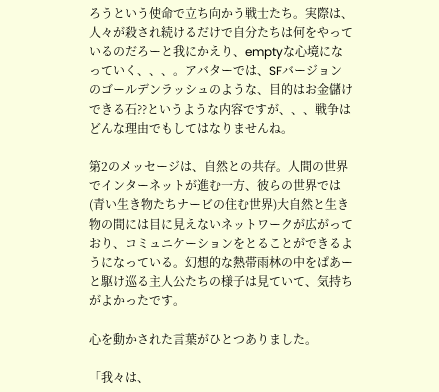ろうという使命で立ち向かう戦士たち。実際は、人々が殺され続けるだけで自分たちは何をやっているのだろーと我にかえり、emptyな心境になっていく、、、。アバターでは、SFバージョンのゴールデンラッシュのような、目的はお金儲けできる石??というような内容ですが、、、戦争はどんな理由でもしてはなりませんね。

第2のメッセージは、自然との共存。人間の世界でインターネットが進む一方、彼らの世界では(青い生き物たちナービの住む世界)大自然と生き物の間には目に見えないネットワークが広がっており、コミュニケーションをとることができるようになっている。幻想的な熱帯雨林の中をぱあーと駆け巡る主人公たちの様子は見ていて、気持ちがよかったです。

心を動かされた言葉がひとつありました。

「我々は、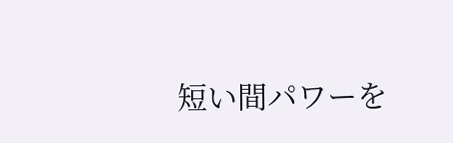短い間パワーを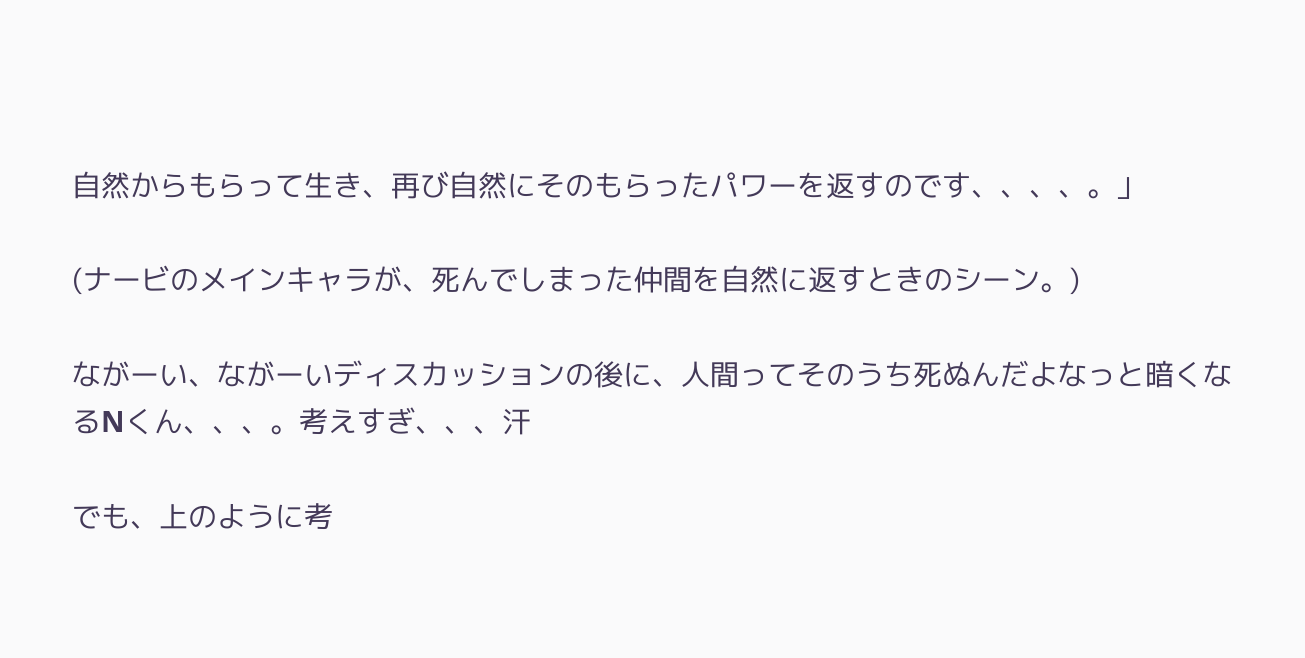自然からもらって生き、再び自然にそのもらったパワーを返すのです、、、、。」

(ナービのメインキャラが、死んでしまった仲間を自然に返すときのシーン。)

ながーい、ながーいディスカッションの後に、人間ってそのうち死ぬんだよなっと暗くなるNくん、、、。考えすぎ、、、汗

でも、上のように考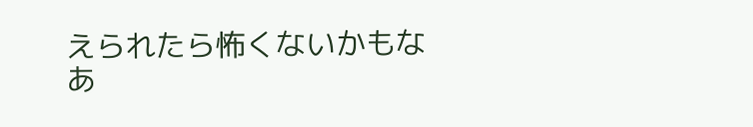えられたら怖くないかもなあ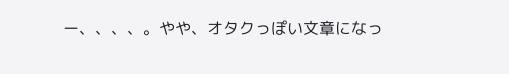ー、、、、。やや、オタクっぽい文章になっ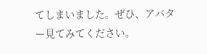てしまいました。ぜひ、アバター見てみてください。